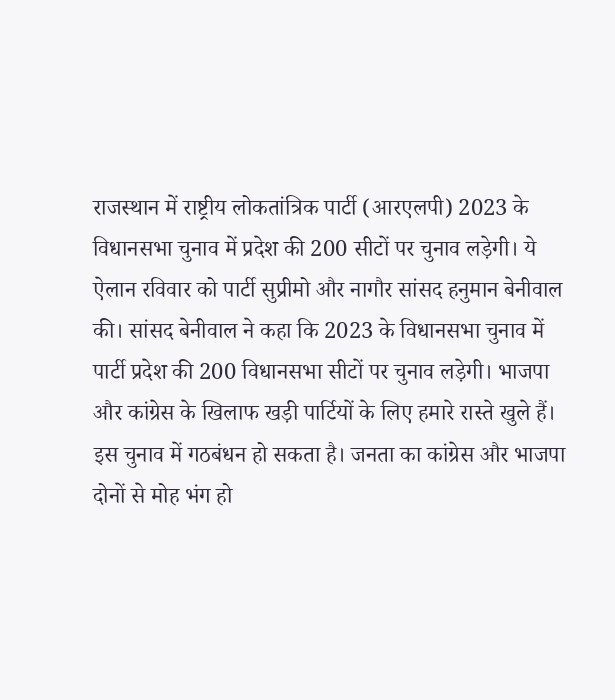राजस्थान में राष्ट्रीय लोकतांत्रिक पार्टी (आरएलपी) 2023 के विधानसभा चुनाव में प्रदेश की 200 सीटों पर चुनाव लड़ेगी। ये ऐलान रविवार को पार्टी सुप्रीमो और नागौर सांसद हनुमान बेनीवाल की। सांसद बेनीवाल ने कहा कि 2023 के विधानसभा चुनाव में पार्टी प्रदेश की 200 विधानसभा सीटों पर चुनाव लड़ेगी। भाजपा और कांग्रेस के खिलाफ खड़ी पार्टियों के लिए हमारे रास्ते खुले हैं। इस चुनाव में गठबंधन हो सकता है। जनता का कांग्रेस और भाजपा दोनों से मोह भंग हो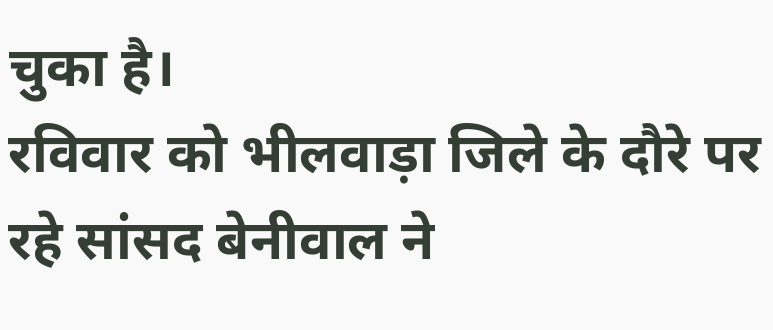चुका है।
रविवार को भीलवाड़ा जिले के दौरे पर रहे सांसद बेनीवाल ने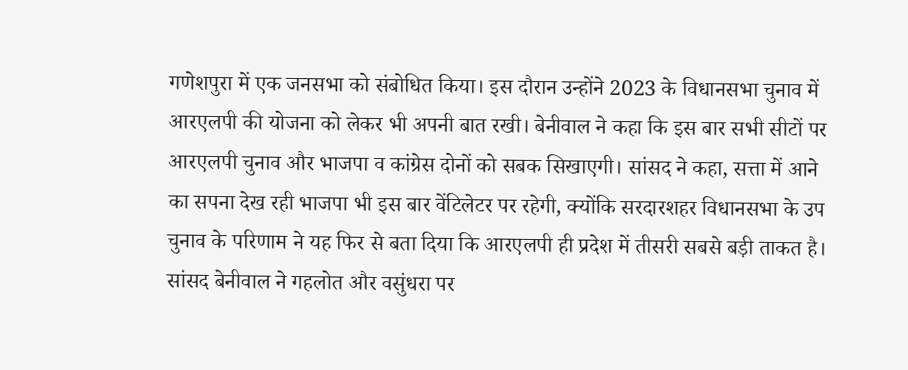गणेशपुरा में एक जनसभा को संबोधित किया। इस दौरान उन्होंने 2023 के विधानसभा चुनाव में आरएलपी की योजना को लेकर भी अपनी बात रखी। बेनीवाल ने कहा कि इस बार सभी सीटों पर आरएलपी चुनाव और भाजपा व कांग्रेस दोनों को सबक सिखाएगी। सांसद ने कहा, सत्ता में आने का सपना देख रही भाजपा भी इस बार वेंटिलेटर पर रहेगी, क्योंकि सरदारशहर विधानसभा के उप चुनाव के परिणाम ने यह फिर से बता दिया कि आरएलपी ही प्रदेश में तीसरी सबसे बड़ी ताकत है।
सांसद बेनीवाल ने गहलोत और वसुंधरा पर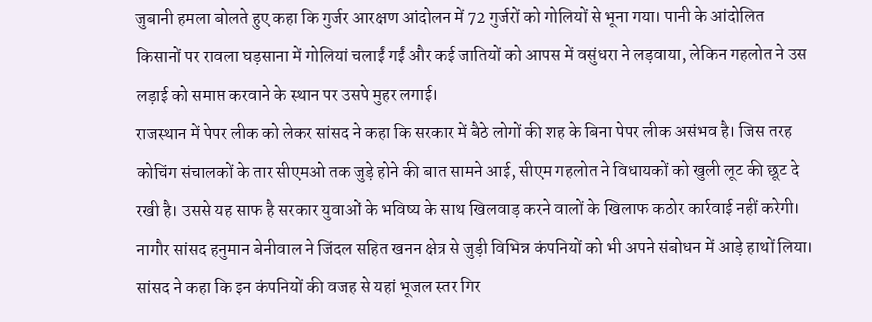जुबानी हमला बोलते हुए कहा कि गुर्जर आरक्षण आंदोलन में 72 गुर्जरों को गोलियों से भूना गया। पानी के आंदोलित किसानों पर रावला घड़साना में गोलियां चलाईं गईं और कई जातियों को आपस में वसुंधरा ने लड़वाया, लेकिन गहलोत ने उस लड़ाई को समाप्त करवाने के स्थान पर उसपे मुहर लगाई।
राजस्थान में पेपर लीक को लेकर सांसद ने कहा कि सरकार में बैठे लोगों की शह के बिना पेपर लीक असंभव है। जिस तरह कोचिंग संचालकों के तार सीएमओ तक जुड़े होने की बात सामने आई, सीएम गहलोत ने विधायकों को खुली लूट की छूट दे रखी है। उससे यह साफ है सरकार युवाओं के भविष्य के साथ खिलवाड़ करने वालों के खिलाफ कठोर कार्रवाई नहीं करेगी।
नागौर सांसद हनुमान बेनीवाल ने जिंदल सहित खनन क्षेत्र से जुड़ी विभिन्न कंपनियों को भी अपने संबोधन में आड़े हाथों लिया। सांसद ने कहा कि इन कंपनियों की वजह से यहां भूजल स्तर गिर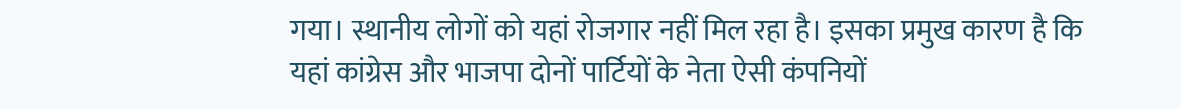गया। स्थानीय लोगों को यहां रोजगार नहीं मिल रहा है। इसका प्रमुख कारण है कि यहां कांग्रेस और भाजपा दोनों पार्टियों के नेता ऐसी कंपनियों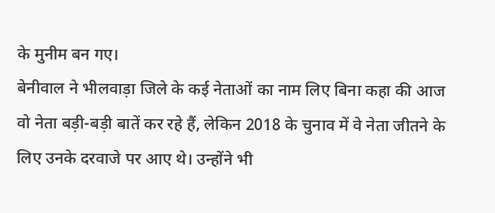के मुनीम बन गए।
बेनीवाल ने भीलवाड़ा जिले के कई नेताओं का नाम लिए बिना कहा की आज वो नेता बड़ी-बड़ी बातें कर रहे हैं, लेकिन 2018 के चुनाव में वे नेता जीतने के लिए उनके दरवाजे पर आए थे। उन्होंने भी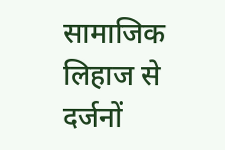सामाजिक लिहाज से दर्जनों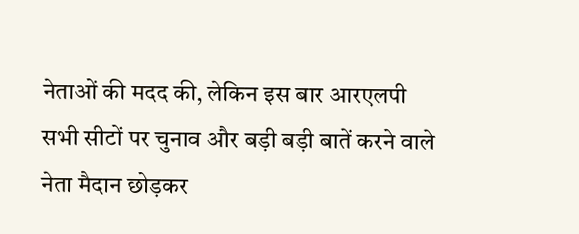नेताओं की मदद की, लेकिन इस बार आरएलपी सभी सीटों पर चुनाव और बड़ी बड़ी बातें करने वाले नेता मैदान छोड़कर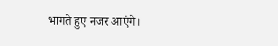भागते हुए नजर आएंगे।